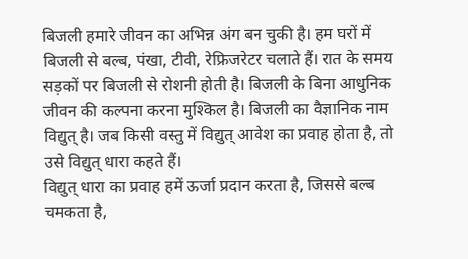बिजली हमारे जीवन का अभिन्न अंग बन चुकी है। हम घरों में बिजली से बल्ब, पंखा, टीवी, रेफ्रिजरेटर चलाते हैं। रात के समय सड़कों पर बिजली से रोशनी होती है। बिजली के बिना आधुनिक जीवन की कल्पना करना मुश्किल है। बिजली का वैज्ञानिक नाम विद्युत् है। जब किसी वस्तु में विद्युत् आवेश का प्रवाह होता है, तो उसे विद्युत् धारा कहते हैं।
विद्युत् धारा का प्रवाह हमें ऊर्जा प्रदान करता है, जिससे बल्ब चमकता है,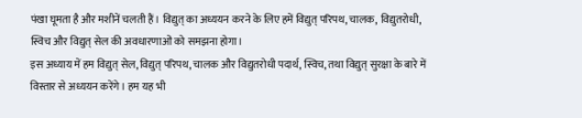पंखा घूमता है और मशीनें चलती हैं। विद्युत् का अध्ययन करने के लिए हमें विद्युत् परिपथ, चालक, विद्युतरोधी, स्विच और विद्युत् सेल की अवधारणाओं को समझना होगा।
इस अध्याय में हम विद्युत् सेल, विद्युत् परिपथ, चालक और विद्युतरोधी पदार्थ, स्विच, तथा विद्युत् सुरक्षा के बारे में विस्तार से अध्ययन करेंगे। हम यह भी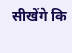सीखेंगे कि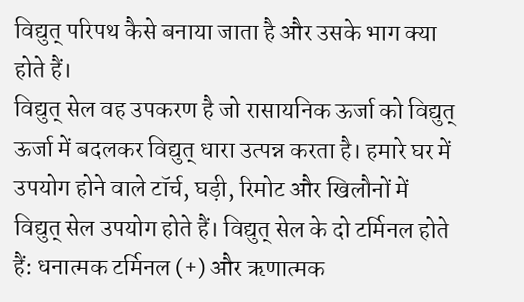विद्युत् परिपथ कैसे बनाया जाता है और उसके भाग क्या होते हैं।
विद्युत् सेल वह उपकरण है जो रासायनिक ऊर्जा को विद्युत् ऊर्जा में बदलकर विद्युत् धारा उत्पन्न करता है। हमारे घर में उपयोग होने वाले टॉर्च, घड़ी, रिमोट और खिलौनों में विद्युत् सेल उपयोग होते हैं। विद्युत् सेल के दो टर्मिनल होते हैं: धनात्मक टर्मिनल (+) और ऋणात्मक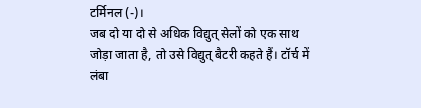टर्मिनल (-)।
जब दो या दो से अधिक विद्युत् सेलों को एक साथ जोड़ा जाता है, तो उसे विद्युत् बैटरी कहते हैं। टॉर्च में लंबा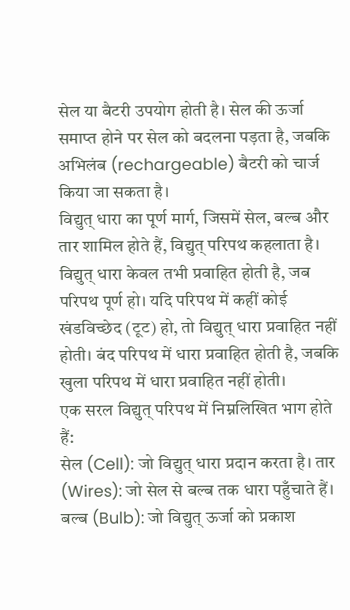सेल या बैटरी उपयोग होती है। सेल की ऊर्जा समाप्त होने पर सेल को बदलना पड़ता है, जबकि अभिलंब (rechargeable) बैटरी को चार्ज किया जा सकता है।
विद्युत् धारा का पूर्ण मार्ग, जिसमें सेल, बल्ब और तार शामिल होते हैं, विद्युत् परिपथ कहलाता है। विद्युत् धारा केवल तभी प्रवाहित होती है, जब परिपथ पूर्ण हो। यदि परिपथ में कहीं कोई खंडविच्छेद (टूट) हो, तो विद्युत् धारा प्रवाहित नहीं होती। बंद परिपथ में धारा प्रवाहित होती है, जबकि खुला परिपथ में धारा प्रवाहित नहीं होती।
एक सरल विद्युत् परिपथ में निम्नलिखित भाग होते हैं:
सेल (Cell): जो विद्युत् धारा प्रदान करता है। तार (Wires): जो सेल से बल्ब तक धारा पहुँचाते हैं। बल्ब (Bulb): जो विद्युत् ऊर्जा को प्रकाश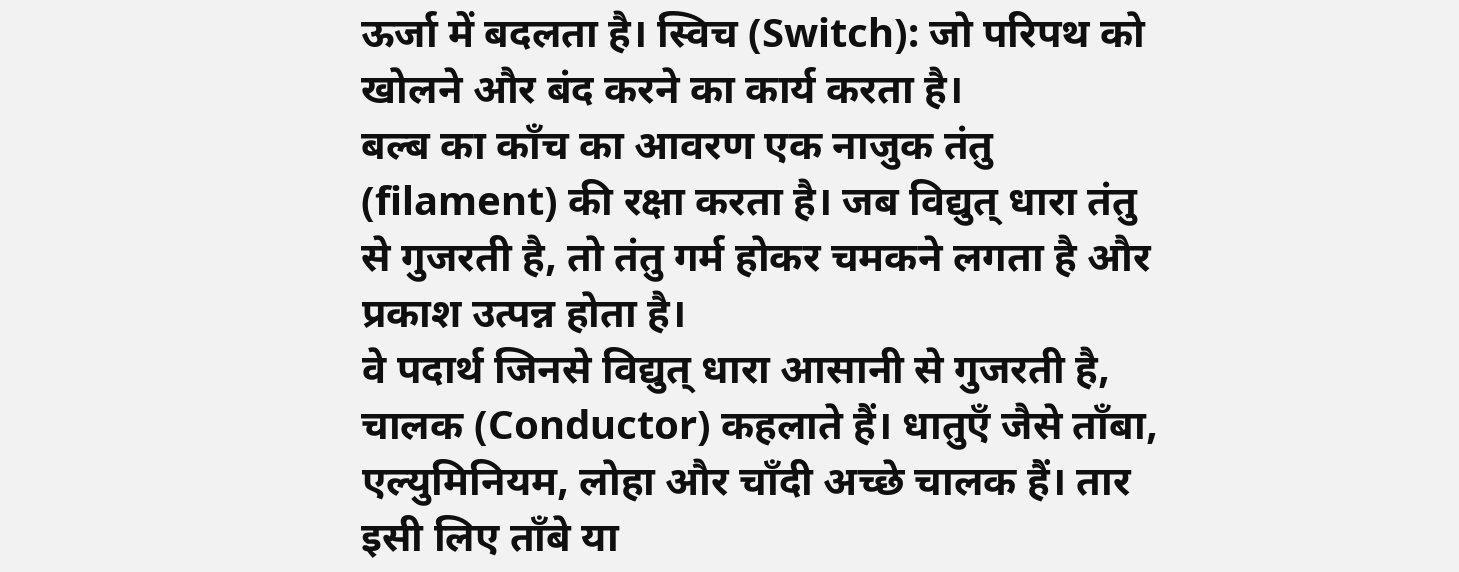ऊर्जा में बदलता है। स्विच (Switch): जो परिपथ को खोलने और बंद करने का कार्य करता है।
बल्ब का काँच का आवरण एक नाजुक तंतु (filament) की रक्षा करता है। जब विद्युत् धारा तंतु से गुजरती है, तो तंतु गर्म होकर चमकने लगता है और प्रकाश उत्पन्न होता है।
वे पदार्थ जिनसे विद्युत् धारा आसानी से गुजरती है, चालक (Conductor) कहलाते हैं। धातुएँ जैसे ताँबा, एल्युमिनियम, लोहा और चाँदी अच्छे चालक हैं। तार इसी लिए ताँबे या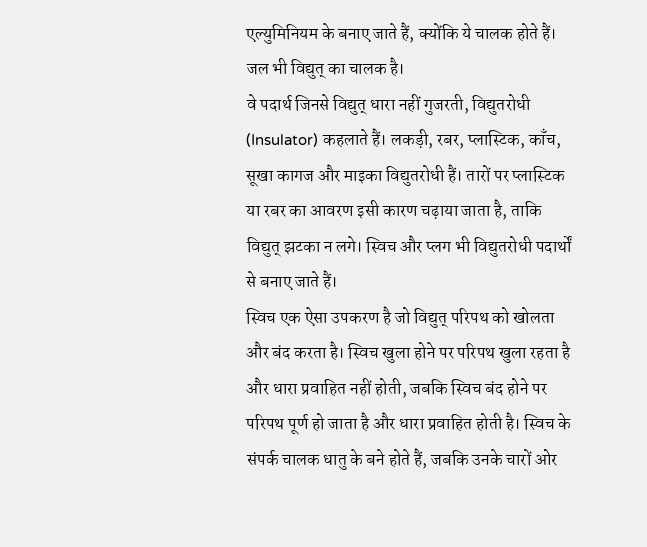एल्युमिनियम के बनाए जाते हैं, क्योंकि ये चालक होते हैं। जल भी विद्युत् का चालक है।
वे पदार्थ जिनसे विद्युत् धारा नहीं गुजरती, विद्युतरोधी (Insulator) कहलाते हैं। लकड़ी, रबर, प्लास्टिक, काँच, सूखा कागज और माइका विद्युतरोधी हैं। तारों पर प्लास्टिक या रबर का आवरण इसी कारण चढ़ाया जाता है, ताकि विद्युत् झटका न लगे। स्विच और प्लग भी विद्युतरोधी पदार्थों से बनाए जाते हैं।
स्विच एक ऐसा उपकरण है जो विद्युत् परिपथ को खोलता और बंद करता है। स्विच खुला होने पर परिपथ खुला रहता है और धारा प्रवाहित नहीं होती, जबकि स्विच बंद होने पर परिपथ पूर्ण हो जाता है और धारा प्रवाहित होती है। स्विच के संपर्क चालक धातु के बने होते हैं, जबकि उनके चारों ओर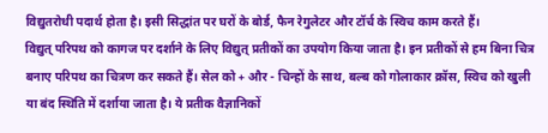विद्युतरोधी पदार्थ होता है। इसी सिद्धांत पर घरों के बोर्ड, फैन रेगुलेटर और टॉर्च के स्विच काम करते हैं।
विद्युत् परिपथ को कागज पर दर्शाने के लिए विद्युत् प्रतीकों का उपयोग किया जाता है। इन प्रतीकों से हम बिना चित्र बनाए परिपथ का चित्रण कर सकते हैं। सेल को + और - चिन्हों के साथ, बल्ब को गोलाकार क्रॉस, स्विच को खुली या बंद स्थिति में दर्शाया जाता है। ये प्रतीक वैज्ञानिकों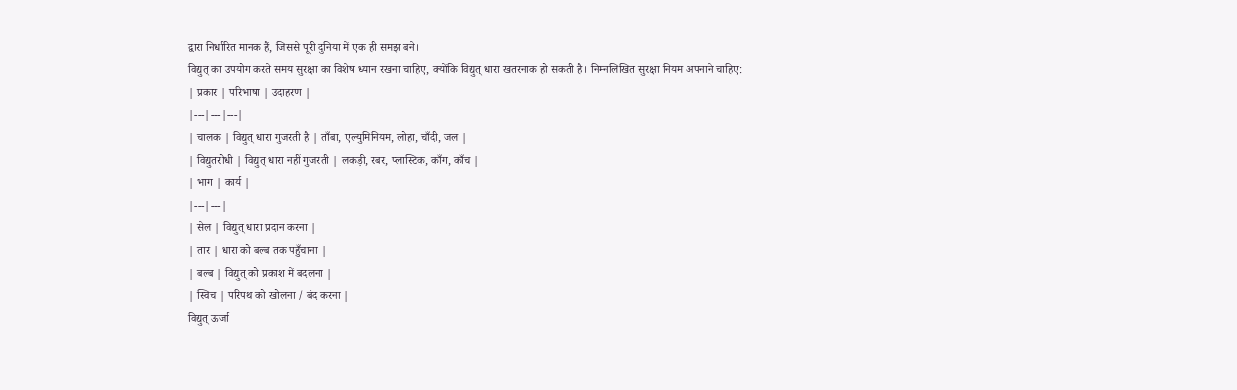द्वारा निर्धारित मानक हैं, जिससे पूरी दुनिया में एक ही समझ बने।
विद्युत् का उपयोग करते समय सुरक्षा का विशेष ध्यान रखना चाहिए, क्योंकि विद्युत् धारा खतरनाक हो सकती है। निम्नलिखित सुरक्षा नियम अपनाने चाहिए:
| प्रकार | परिभाषा | उदाहरण |
|---|---|---|
| चालक | विद्युत् धारा गुजरती है | ताँबा, एल्युमिनियम, लोहा, चाँदी, जल |
| विद्युतरोधी | विद्युत् धारा नहीं गुजरती | लकड़ी, रबर, प्लास्टिक, काँग, काँच |
| भाग | कार्य |
|---|---|
| सेल | विद्युत् धारा प्रदान करना |
| तार | धारा को बल्ब तक पहुँचाना |
| बल्ब | विद्युत् को प्रकाश में बदलना |
| स्विच | परिपथ को खोलना / बंद करना |
विद्युत् ऊर्जा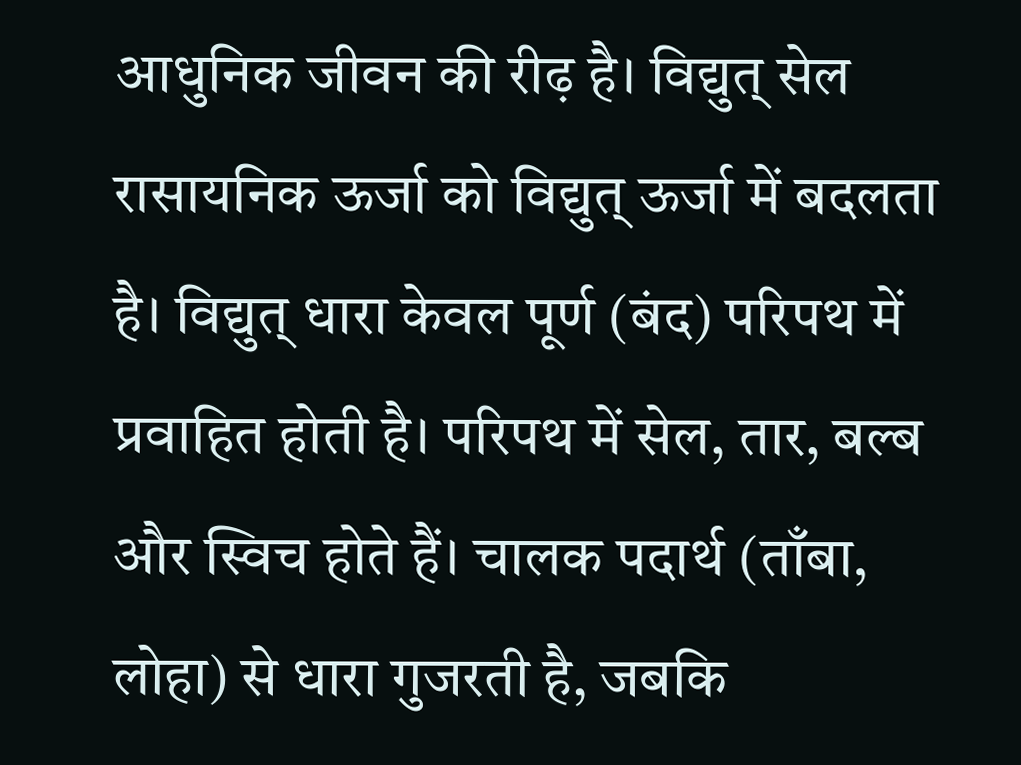आधुनिक जीवन की रीढ़ है। विद्युत् सेल रासायनिक ऊर्जा को विद्युत् ऊर्जा में बदलता है। विद्युत् धारा केवल पूर्ण (बंद) परिपथ में प्रवाहित होती है। परिपथ में सेल, तार, बल्ब और स्विच होते हैं। चालक पदार्थ (ताँबा, लोहा) से धारा गुजरती है, जबकि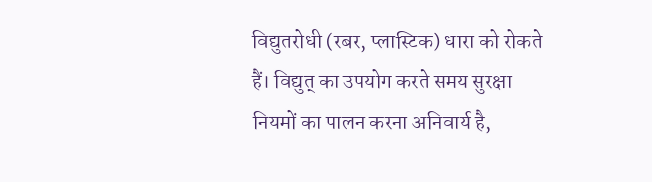विद्युतरोधी (रबर, प्लास्टिक) धारा को रोकते हैं। विद्युत् का उपयोग करते समय सुरक्षा नियमों का पालन करना अनिवार्य है,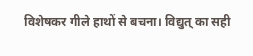विशेषकर गीले हाथों से बचना। विद्युत् का सही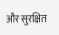और सुरक्षित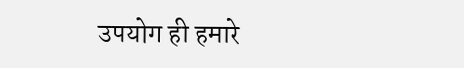उपयोग ही हमारे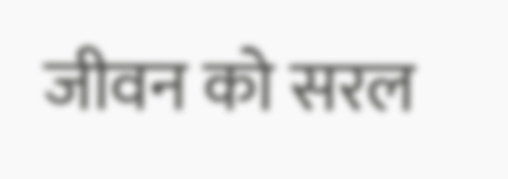जीवन को सरल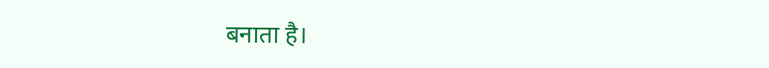बनाता है।